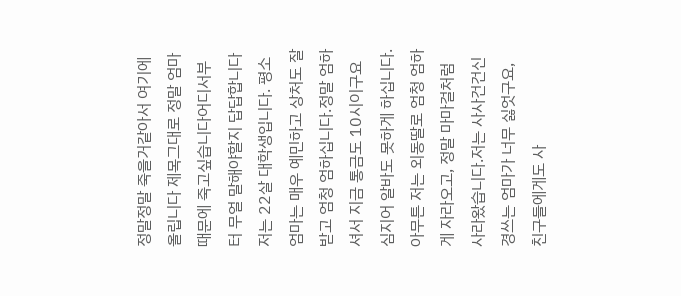정말정말 죽을거같아서 여기에올립니다 제목그대로 정말 엄마때문에 죽고싶습니다어디서부터 무얼 말해야할지 답답합니다저는 22살 대학생입니다. 평소엄마는 매우 예민하고 상처도 잘받고 엄청 엄하십니다.정말 엄하셔서 지금 통금도 10시이구요 심지어 알바도 못하게 하십니다.아무튼 저는 외동딸로 엄청 엄하게 자라오고, 정말 마마걸처럼 사라왔습니다.저는 사사건건신경쓰는 엄마가 너무 싫엇구요, 친구들에게도 사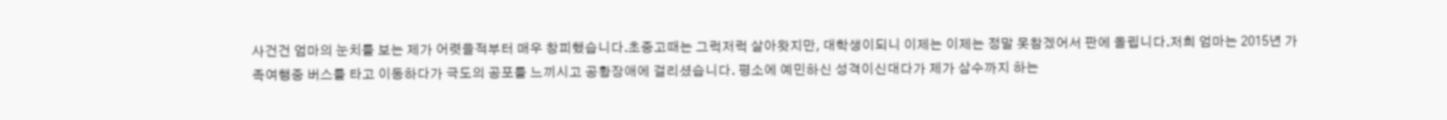사건건 엄마의 눈치를 보는 제가 어렷을적부터 매우 창피했습니다.초중고때는 그럭저럭 살아왓지만, 대학생이되니 이제는 이제는 정말 못참겠어서 판에 올립니다.저희 엄마는 2015년 가족여행중 버스를 타고 이동하다가 극도의 공포를 느끼시고 공황장애에 걸리셨습니다. 평소에 예민하신 성격이신대다가 제가 삼수까지 하는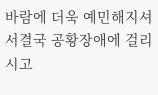바람에 더욱 예민해지셔서결국 공황장애에 걸리시고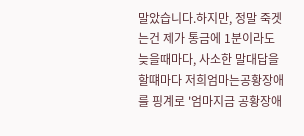말았습니다.하지만, 정말 죽겟는건 제가 통금에 1분이라도 늦을때마다, 사소한 말대답을 할떄마다 저희엄마는공황장애를 핑계로 '엄마지금 공황장애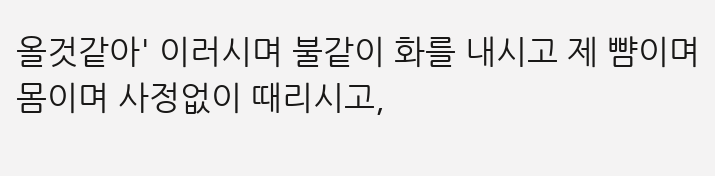올것같아' 이러시며 불같이 화를 내시고 제 뺨이며 몸이며 사정없이 때리시고,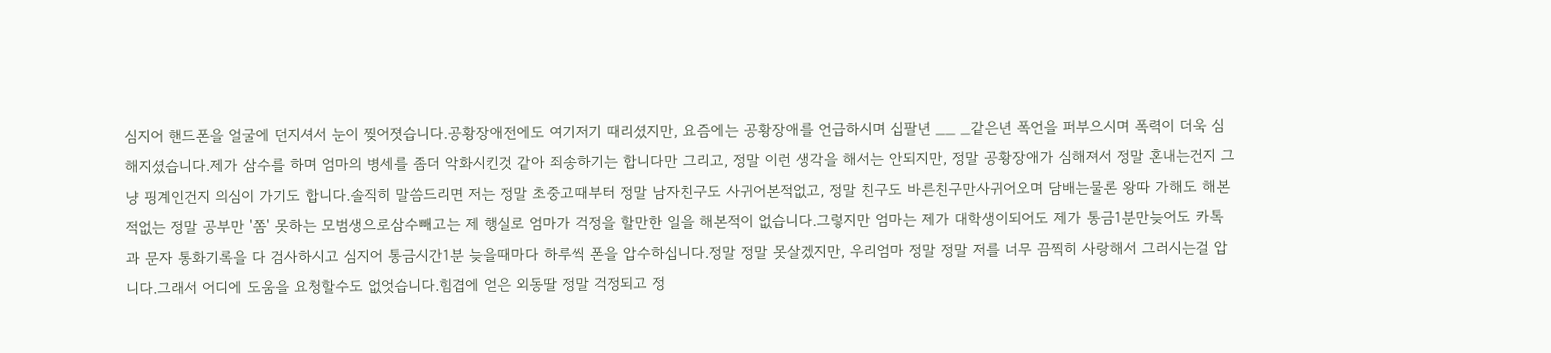심지어 핸드폰을 얼굴에 던지셔서 눈이 찢어졋습니다.공황장애전에도 여기저기 때리셨지만, 요즘에는 공황장애를 언급하시며 십팔년 __ _같은년 폭언을 퍼부으시며 폭력이 더욱 심해지셨습니다.제가 삼수를 하며 엄마의 병세를 좀더 악화시킨것 같아 죄송하기는 합니다만 그리고, 정말 이런 생각을 해서는 안되지만, 정말 공황장애가 심해져서 정말 혼내는건지 그냥 핑계인건지 의심이 가기도 합니다.솔직히 말씀드리면 저는 정말 초중고때부터 정말 남자친구도 사귀어본적없고, 정말 친구도 바른친구만사귀어오며 담배는물론 왕따 가해도 해본적없는 정말 공부만 '쫌' 못하는 모범생으로삼수빼고는 제 행실로 엄마가 걱정을 할만한 일을 해본적이 없습니다.그렇지만 엄마는 제가 대학생이되어도 제가 통금1분만늦어도 카톡과 문자 통화기록을 다 검사하시고 심지어 통금시간1분 늦을때마다 하루씩 폰을 압수하십니다.정말 정말 못살겠지만, 우리엄마 정말 정말 저를 너무 끔찍히 사랑해서 그러시는걸 압니다.그래서 어디에 도움을 요청할수도 없엇습니다.힘겹에 얻은 외동딸 정말 걱정되고 정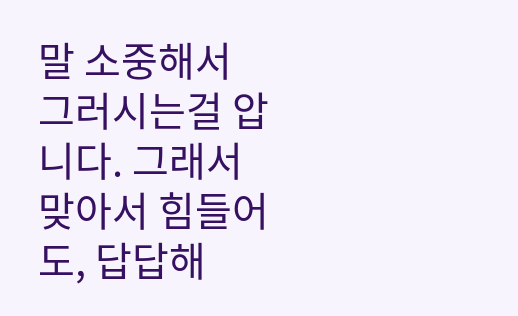말 소중해서 그러시는걸 압니다. 그래서 맞아서 힘들어도, 답답해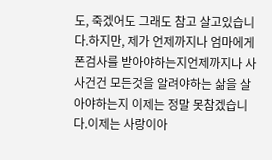도, 죽겠어도 그래도 참고 살고있습니다.하지만, 제가 언제까지나 엄마에게 폰검사를 받아야하는지언제까지나 사사건건 모든것을 알려야하는 삶을 살아야하는지 이제는 정말 못참겠습니다.이제는 사랑이아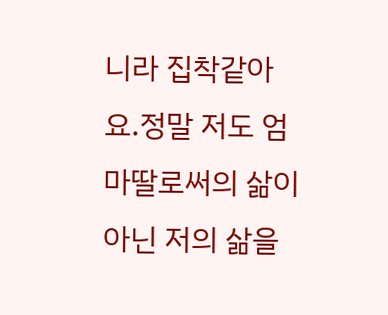니라 집착같아요.정말 저도 엄마딸로써의 삶이 아닌 저의 삶을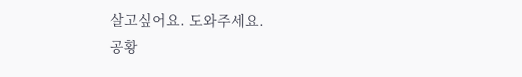살고싶어요. 도와주세요.
공황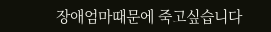장애엄마때문에 죽고싶습니다